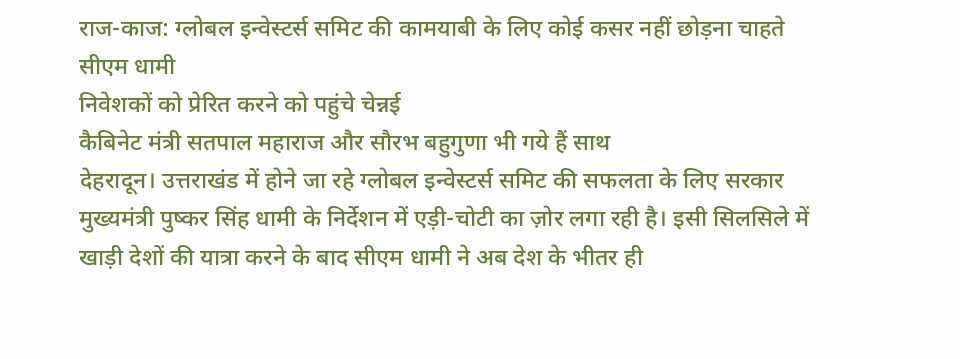राज-काज: ग्लोबल इन्वेस्टर्स समिट की कामयाबी के लिए कोई कसर नहीं छोड़ना चाहते सीएम धामी
निवेशकों को प्रेरित करने को पहुंचे चेन्नई
कैबिनेट मंत्री सतपाल महाराज और सौरभ बहुगुणा भी गये हैं साथ
देहरादून। उत्तराखंड में होने जा रहे ग्लोबल इन्वेस्टर्स समिट की सफलता के लिए सरकार मुख्यमंत्री पुष्कर सिंह धामी के निर्देशन में एड़ी-चोटी का ज़ोर लगा रही है। इसी सिलसिले में खाड़ी देशों की यात्रा करने के बाद सीएम धामी ने अब देश के भीतर ही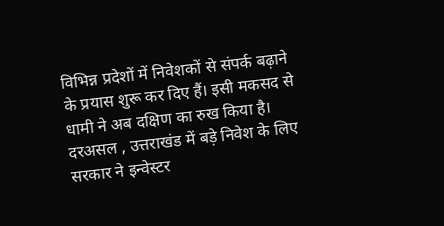विभिन्न प्रदेशों में निवेशकों से संपर्क बढ़ाने के प्रयास शुरू कर दिए हैं। इसी मकसद से धामी ने अब दक्षिण का रुख किया है।
दरअसल , उत्तराखंड में बड़े निवेश के लिए सरकार ने इन्वेस्टर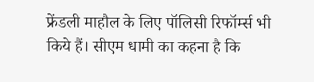फ्रेंडली माहौल के लिए पॉलिसी रिफॉर्म्स भी किये हैं। सीएम धामी का कहना है कि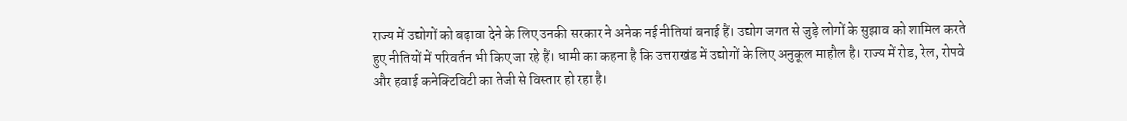राज्य में उद्योगों को बढ़ावा देने के लिए उनकी सरकार ने अनेक नई नीतियां बनाई हैं। उद्योग जगत से जुड़े लोगों के सुझाव को शामिल करते हुए नीतियों में परिवर्तन भी किए जा रहे हैं। धामी का कहना है कि उत्तराखंड में उद्योगों के लिए अनुकूल माहौल है। राज्य में रोड, रेल, रोपवे और हवाई कनेक्टिविटी का तेजी से विस्तार हो रहा है।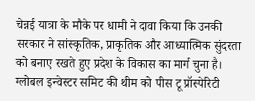चेन्नई यात्रा के मौके पर धामी ने दावा किया कि उनकी सरकार ने सांस्कृतिक, प्राकृतिक और आध्यात्मिक सुंदरता को बनाए रखते हुए प्रदेश के विकास का मार्ग चुना है। ग्लोबल इन्वेस्टर समिट की थीम को पीस टू प्रॉस्पेरिटी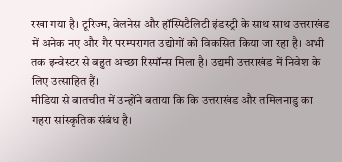रखा गया है। टूरिज्म, वेलनेस और हॉस्पिटैलिटी इंडस्ट्री के साथ साथ उत्तराखंड में अनेक नए और गैर परम्परागत उद्योगों को विकसित किया जा रहा है। अभी तक इन्वेस्टर से बहुत अच्छा रिस्पॉन्स मिला है। उद्यमी उत्तराखंड में निवेश के लिए उत्साहित हैं।
मीडिया से बातचीत में उन्होंने बताया कि कि उत्तराखंड और तमिलनाडु का गहरा सांस्कृतिक संबंध है।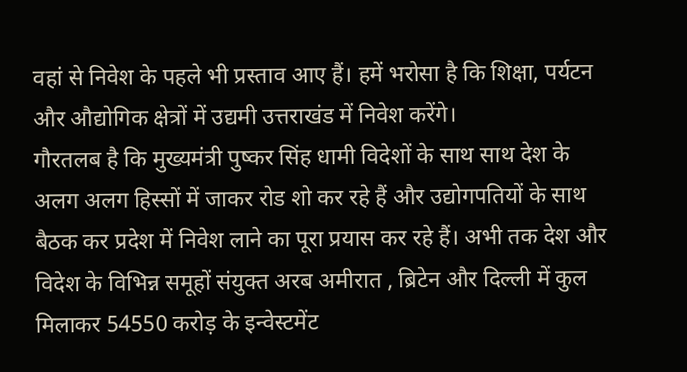वहां से निवेश के पहले भी प्रस्ताव आए हैं। हमें भरोसा है कि शिक्षा, पर्यटन और औद्योगिक क्षेत्रों में उद्यमी उत्तराखंड में निवेश करेंगे।
गौरतलब है कि मुख्यमंत्री पुष्कर सिंह धामी विदेशों के साथ साथ देश के अलग अलग हिस्सों में जाकर रोड शो कर रहे हैं और उद्योगपतियों के साथ बैठक कर प्रदेश में निवेश लाने का पूरा प्रयास कर रहे हैं। अभी तक देश और विदेश के विभिन्न समूहों संयुक्त अरब अमीरात , ब्रिटेन और दिल्ली में कुल मिलाकर 54550 करोड़ के इन्वेस्टमेंट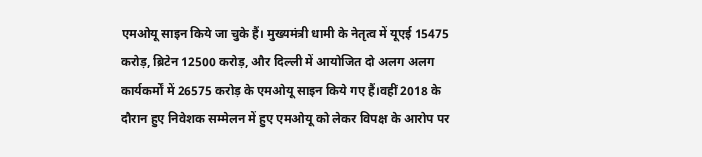एमओयू साइन किये जा चुके हैं। मुख्यमंत्री धामी के नेतृत्व में यूएई 15475 करोड़, ब्रिटेन 12500 करोड़, और दिल्ली में आयोजित दो अलग अलग कार्यकर्मों में 26575 करोड़ के एमओयू साइन किये गए हैं।वहीं 2018 के दौरान हुए निवेशक सम्मेलन में हुए एमओयू को लेकर विपक्ष के आरोप पर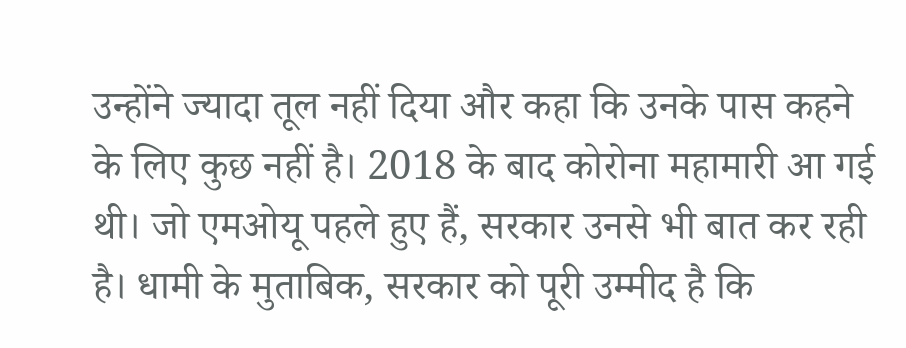उन्होंने ज्यादा तूल नहीं दिया और कहा कि उनके पास कहने के लिए कुछ नहीं है। 2018 के बाद कोरोना महामारी आ गई थी। जो एमओयू पहले हुए हैं, सरकार उनसे भी बात कर रही है। धामी के मुताबिक, सरकार को पूरी उम्मीद है कि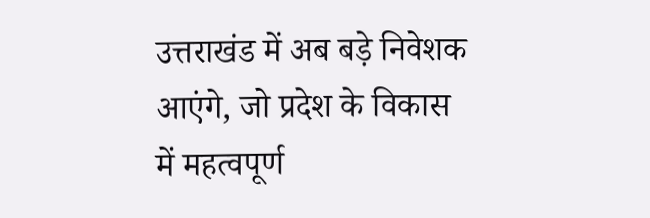उत्तराखंड में अब बड़े निवेशक आएंगे, जो प्रदेश के विकास में महत्वपूर्ण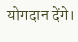योगदान देंगे।